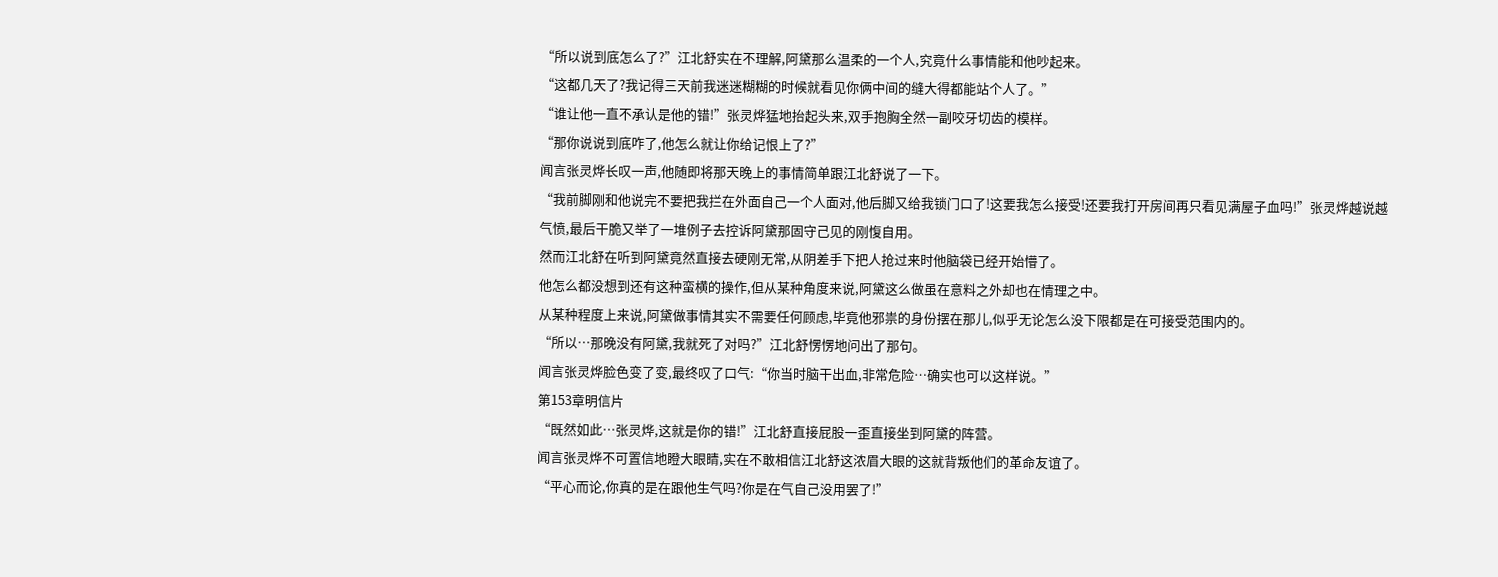“所以说到底怎么了?”江北舒实在不理解,阿黛那么温柔的一个人,究竟什么事情能和他吵起来。
“这都几天了?我记得三天前我迷迷糊糊的时候就看见你俩中间的缝大得都能站个人了。”
“谁让他一直不承认是他的错!”张灵烨猛地抬起头来,双手抱胸全然一副咬牙切齿的模样。
“那你说说到底咋了,他怎么就让你给记恨上了?”
闻言张灵烨长叹一声,他随即将那天晚上的事情简单跟江北舒说了一下。
“我前脚刚和他说完不要把我拦在外面自己一个人面对,他后脚又给我锁门口了!这要我怎么接受!还要我打开房间再只看见满屋子血吗!”张灵烨越说越气愤,最后干脆又举了一堆例子去控诉阿黛那固守己见的刚愎自用。
然而江北舒在听到阿黛竟然直接去硬刚无常,从阴差手下把人抢过来时他脑袋已经开始懵了。
他怎么都没想到还有这种蛮横的操作,但从某种角度来说,阿黛这么做虽在意料之外却也在情理之中。
从某种程度上来说,阿黛做事情其实不需要任何顾虑,毕竟他邪祟的身份摆在那儿,似乎无论怎么没下限都是在可接受范围内的。
“所以…那晚没有阿黛,我就死了对吗?”江北舒愣愣地问出了那句。
闻言张灵烨脸色变了变,最终叹了口气:“你当时脑干出血,非常危险…确实也可以这样说。”
第153章明信片
“既然如此…张灵烨,这就是你的错!”江北舒直接屁股一歪直接坐到阿黛的阵营。
闻言张灵烨不可置信地瞪大眼睛,实在不敢相信江北舒这浓眉大眼的这就背叛他们的革命友谊了。
“平心而论,你真的是在跟他生气吗?你是在气自己没用罢了!”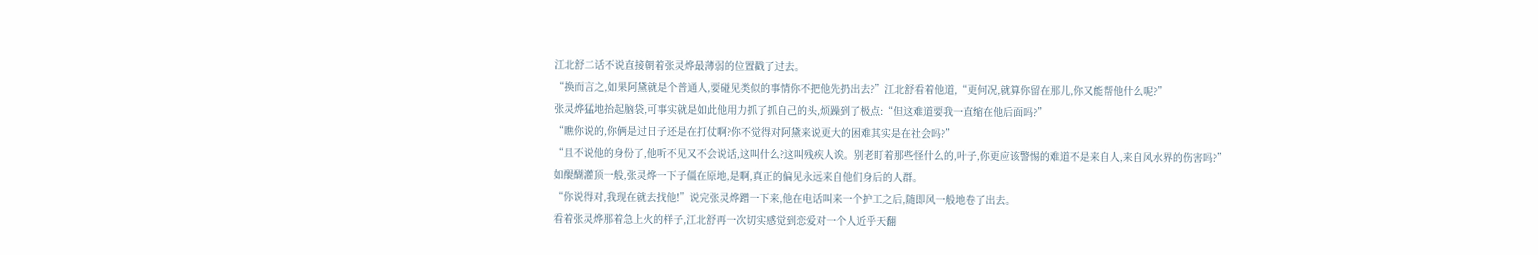江北舒二话不说直接朝着张灵烨最薄弱的位置戳了过去。
“换而言之,如果阿黛就是个普通人,要碰见类似的事情你不把他先扔出去?”江北舒看着他道,“更何况,就算你留在那儿,你又能帮他什么呢?”
张灵烨猛地抬起脑袋,可事实就是如此他用力抓了抓自己的头,烦躁到了极点:“但这难道要我一直缩在他后面吗?”
“瞧你说的,你俩是过日子还是在打仗啊?你不觉得对阿黛来说更大的困难其实是在社会吗?”
“且不说他的身份了,他听不见又不会说话,这叫什么?这叫残疾人诶。别老盯着那些怪什么的,叶子,你更应该警惕的难道不是来自人,来自风水界的伤害吗?”
如醍醐灌顶一般,张灵烨一下子僵在原地,是啊,真正的偏见永远来自他们身后的人群。
“你说得对,我现在就去找他!”说完张灵烨蹭一下来,他在电话叫来一个护工之后,随即风一般地卷了出去。
看着张灵烨那着急上火的样子,江北舒再一次切实感觉到恋爱对一个人近乎天翻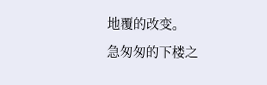地覆的改变。
急匆匆的下楼之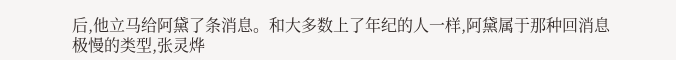后,他立马给阿黛了条消息。和大多数上了年纪的人一样,阿黛属于那种回消息极慢的类型,张灵烨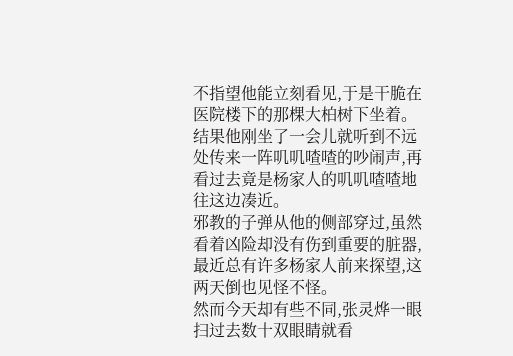不指望他能立刻看见,于是干脆在医院楼下的那棵大柏树下坐着。
结果他刚坐了一会儿就听到不远处传来一阵叽叽喳喳的吵闹声,再看过去竟是杨家人的叽叽喳喳地往这边凑近。
邪教的子弹从他的侧部穿过,虽然看着凶险却没有伤到重要的脏器,最近总有许多杨家人前来探望,这两天倒也见怪不怪。
然而今天却有些不同,张灵烨一眼扫过去数十双眼睛就看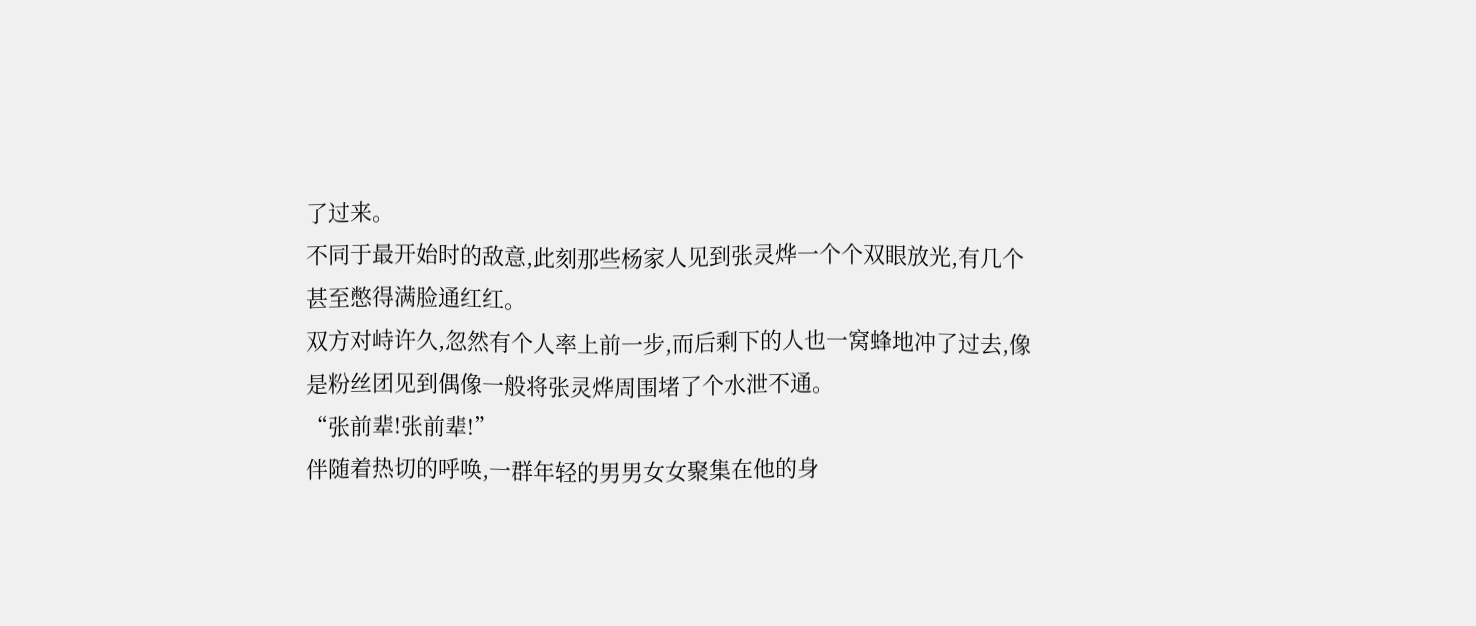了过来。
不同于最开始时的敌意,此刻那些杨家人见到张灵烨一个个双眼放光,有几个甚至憋得满脸通红红。
双方对峙许久,忽然有个人率上前一步,而后剩下的人也一窝蜂地冲了过去,像是粉丝团见到偶像一般将张灵烨周围堵了个水泄不通。
“张前辈!张前辈!”
伴随着热切的呼唤,一群年轻的男男女女聚集在他的身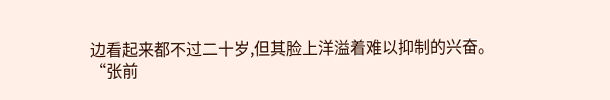边看起来都不过二十岁,但其脸上洋溢着难以抑制的兴奋。
“张前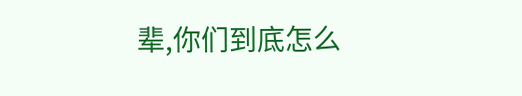辈,你们到底怎么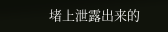堵上泄露出来的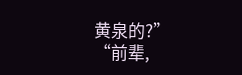黄泉的?”
“前辈,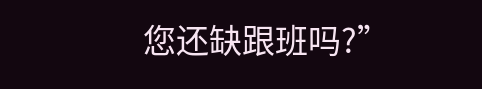您还缺跟班吗?”